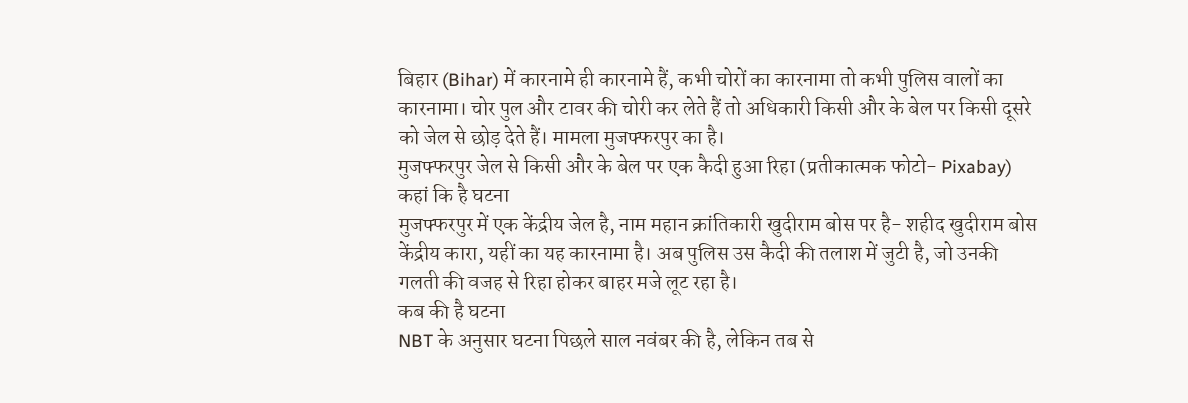बिहार (Bihar) में कारनामे ही कारनामे हैं, कभी चोरों का कारनामा तो कभी पुलिस वालों का कारनामा। चोर पुल और टावर की चोरी कर लेते हैं तो अधिकारी किसी और के बेल पर किसी दूसरे को जेल से छोड़ देते हैं। मामला मुजफ्फरपुर का है।
मुजफ्फरपुर जेल से किसी और के बेल पर एक कैदी हुआ रिहा (प्रतीकात्मक फोटो- Pixabay)
कहां कि है घटना
मुजफ्फरपुर में एक केंद्रीय जेल है, नाम महान क्रांतिकारी खुदीराम बोस पर है- शहीद खुदीराम बोस केंद्रीय कारा, यहीं का यह कारनामा है। अब पुलिस उस कैदी की तलाश में जुटी है, जो उनकी गलती की वजह से रिहा होकर बाहर मजे लूट रहा है।
कब की है घटना
NBT के अनुसार घटना पिछले साल नवंबर की है, लेकिन तब से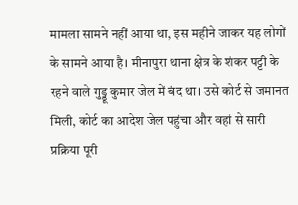मामला सामने नहीं आया था, इस महीने जाकर यह लोगों के सामने आया है। मीनापुरा थाना क्षेत्र के शंकर पट्टी के रहने वाले गुड्डू कुमार जेल में बंद था। उसे कोर्ट से जमानत मिली, कोर्ट का आदेश जेल पहुंचा और वहां से सारी प्रक्रिया पूरी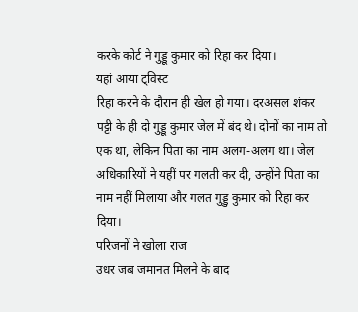करके कोर्ट ने गुड्डू कुमार को रिहा कर दिया।
यहां आया ट्विस्ट
रिहा करने के दौरान ही खेल हो गया। दरअसल शंकर पट्टी के ही दो गुड्डू कुमार जेल में बंद थे। दोनों का नाम तो एक था, लेकिन पिता का नाम अलग-अलग था। जेल अधिकारियों ने यहीं पर गलती कर दी, उन्होंने पिता का नाम नहीं मिलाया और गलत गुड्डु कुमार को रिहा कर दिया।
परिजनों ने खोला राज
उधर जब जमानत मिलने के बाद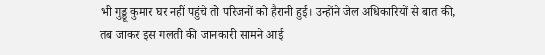भी गुड्डू कुमार घर नहीं पहुंचे तो परिजनों को हैरानी हुई। उन्होंने जेल अधिकारियों से बात की, तब जाकर इस गलती की जानकारी सामने आई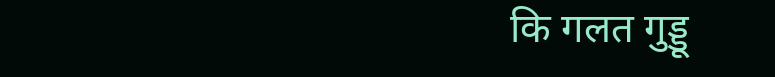कि गलत गुड्डू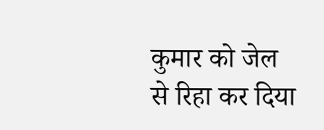कुमार को जेल से रिहा कर दिया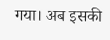गया। अब इसकी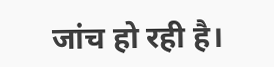जांच हो रही है।